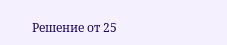Решение от 25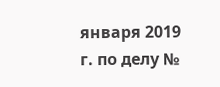января 2019 г. по делу №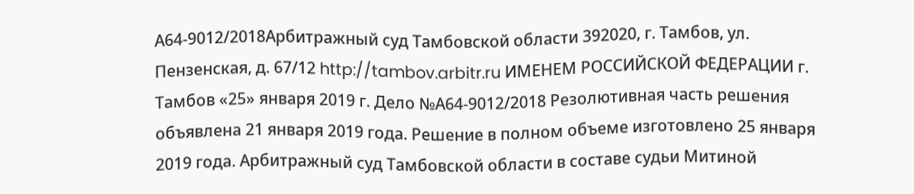А64-9012/2018Арбитражный суд Тамбовской области 392020, г. Тамбов, ул. Пензенская, д. 67/12 http://tambov.arbitr.ru ИМЕНЕМ РОССИЙСКОЙ ФЕДЕРАЦИИ г. Тамбов «25» января 2019 г. Дело №А64-9012/2018 Резолютивная часть решения объявлена 21 января 2019 года. Решение в полном объеме изготовлено 25 января 2019 года. Арбитражный суд Тамбовской области в составе судьи Митиной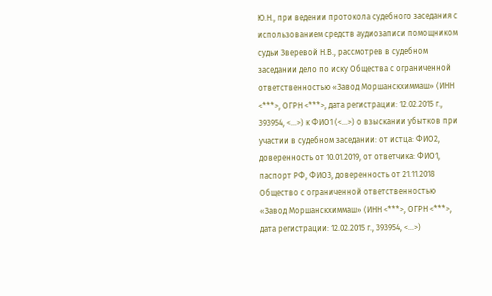Ю.Н., при ведении протокола судебного заседания с использованием средств аудиозаписи помощником судьи Зверевой Н.В., рассмотрев в судебном заседании дело по иску Общества с ограниченной ответственностью «Завод Моршанскхиммаш» (ИНН <***>, ОГРН <***>, дата регистрации: 12.02.2015 г., 393954, <...>) к ФИО1 (<...>) о взыскании убытков при участии в судебном заседании: от истца: ФИО2, доверенность от 10.01.2019, от ответчика: ФИО1, паспорт РФ, ФИО3, доверенность от 21.11.2018 Общество с ограниченной ответственностью «Завод Моршанскхиммаш» (ИНН <***>, ОГРН <***>, дата регистрации: 12.02.2015 г., 393954, <...>)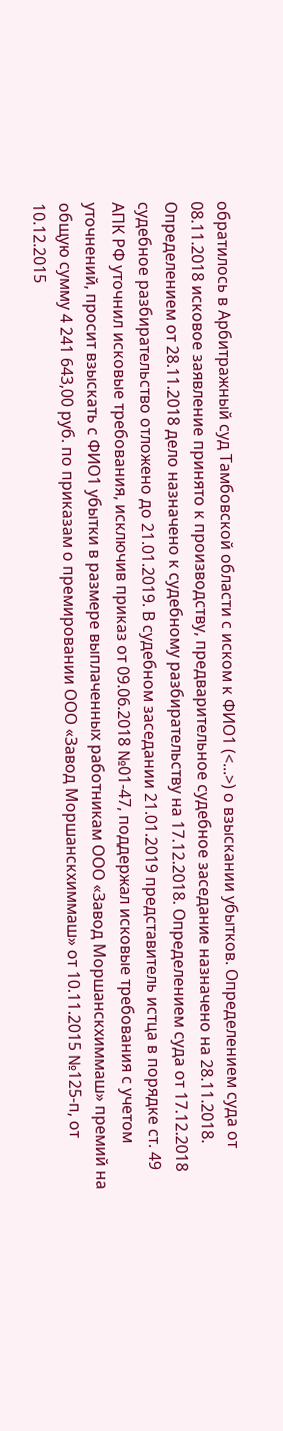обратилось в Арбитражный суд Тамбовской области с иском к ФИО1 (<...>) о взыскании убытков. Определением суда от 08.11.2018 исковое заявление принято к производству, предварительное судебное заседание назначено на 28.11.2018. Определением от 28.11.2018 дело назначено к судебному разбирательству на 17.12.2018. Определением суда от 17.12.2018 судебное разбирательство отложено до 21.01.2019. В судебном заседании 21.01.2019 представитель истца в порядке ст. 49 АПК РФ уточнил исковые требования, исключив приказ от 09.06.2018 №01-47, поддержал исковые требования с учетом уточнений, просит взыскать с ФИО1 убытки в размере выплаченных работникам ООО «Завод Моршанскхиммаш» премий на общую сумму 4 241 643,00 руб. по приказам о премировании ООО «Завод Моршанскхиммаш» от 10.11.2015 №125-п, от 10.12.2015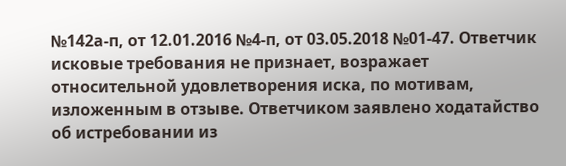№142а-п, от 12.01.2016 №4-п, от 03.05.2018 №01-47. Ответчик исковые требования не признает, возражает относительной удовлетворения иска, по мотивам, изложенным в отзыве. Ответчиком заявлено ходатайство об истребовании из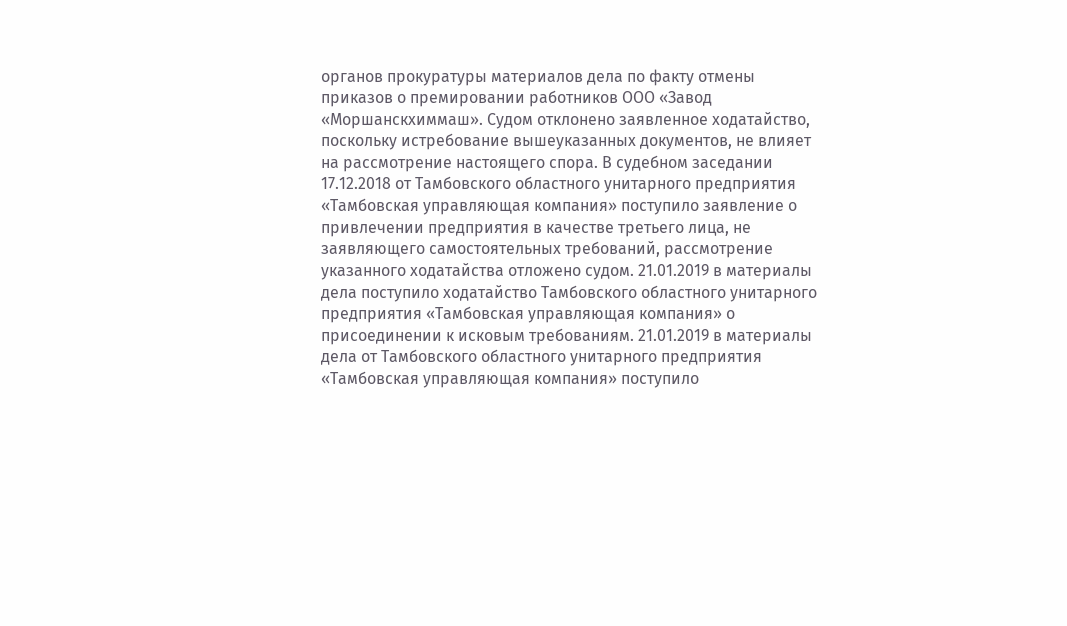органов прокуратуры материалов дела по факту отмены приказов о премировании работников ООО «Завод «Моршанскхиммаш». Судом отклонено заявленное ходатайство, поскольку истребование вышеуказанных документов, не влияет на рассмотрение настоящего спора. В судебном заседании 17.12.2018 от Тамбовского областного унитарного предприятия «Тамбовская управляющая компания» поступило заявление о привлечении предприятия в качестве третьего лица, не заявляющего самостоятельных требований, рассмотрение указанного ходатайства отложено судом. 21.01.2019 в материалы дела поступило ходатайство Тамбовского областного унитарного предприятия «Тамбовская управляющая компания» о присоединении к исковым требованиям. 21.01.2019 в материалы дела от Тамбовского областного унитарного предприятия «Тамбовская управляющая компания» поступило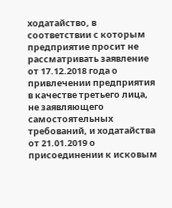ходатайство, в соответствии с которым предприятие просит не рассматривать заявление от 17.12.2018 года о привлечении предприятия в качестве третьего лица, не заявляющего самостоятельных требований, и ходатайства от 21.01.2019 о присоединении к исковым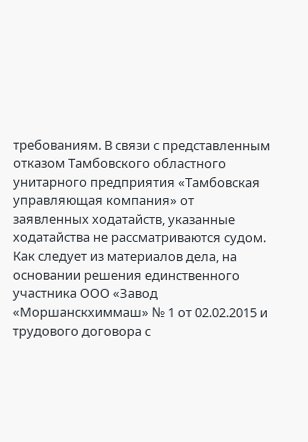требованиям. В связи с представленным отказом Тамбовского областного унитарного предприятия «Тамбовская управляющая компания» от заявленных ходатайств, указанные ходатайства не рассматриваются судом. Как следует из материалов дела, на основании решения единственного участника ООО «Завод «Моршанскхиммаш» № 1 от 02.02.2015 и трудового договора с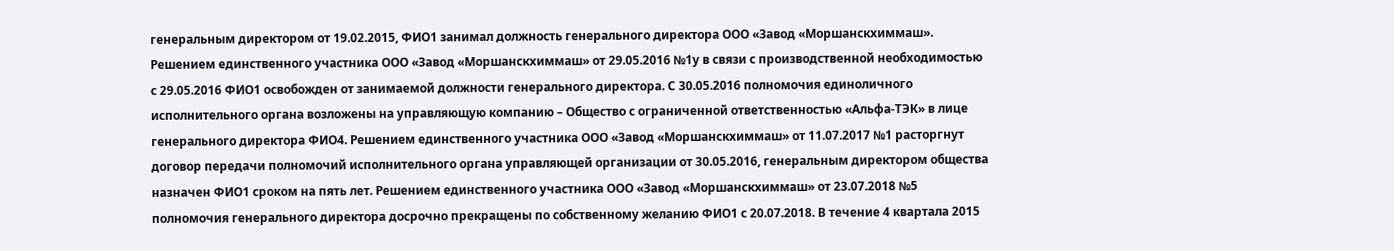генеральным директором от 19.02.2015, ФИО1 занимал должность генерального директора ООО «Завод «Моршанскхиммаш». Решением единственного участника ООО «Завод «Моршанскхиммаш» от 29.05.2016 №1у в связи с производственной необходимостью с 29.05.2016 ФИО1 освобожден от занимаемой должности генерального директора. С 30.05.2016 полномочия единоличного исполнительного органа возложены на управляющую компанию – Общество с ограниченной ответственностью «Альфа-ТЭК» в лице генерального директора ФИО4. Решением единственного участника ООО «Завод «Моршанскхиммаш» от 11.07.2017 №1 расторгнут договор передачи полномочий исполнительного органа управляющей организации от 30.05.2016, генеральным директором общества назначен ФИО1 сроком на пять лет. Решением единственного участника ООО «Завод «Моршанскхиммаш» от 23.07.2018 №5 полномочия генерального директора досрочно прекращены по собственному желанию ФИО1 с 20.07.2018. В течение 4 квартала 2015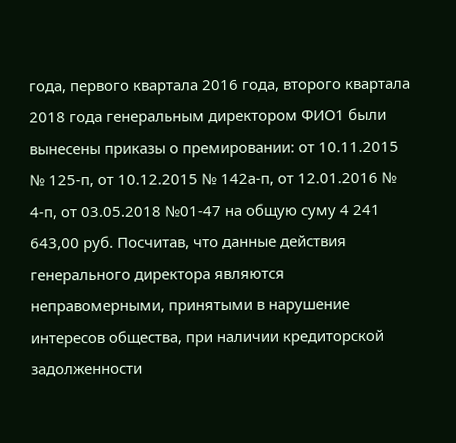года, первого квартала 2016 года, второго квартала 2018 года генеральным директором ФИО1 были вынесены приказы о премировании: от 10.11.2015 № 125-п, от 10.12.2015 № 142а-п, от 12.01.2016 № 4-п, от 03.05.2018 №01-47 на общую суму 4 241 643,00 руб. Посчитав, что данные действия генерального директора являются неправомерными, принятыми в нарушение интересов общества, при наличии кредиторской задолженности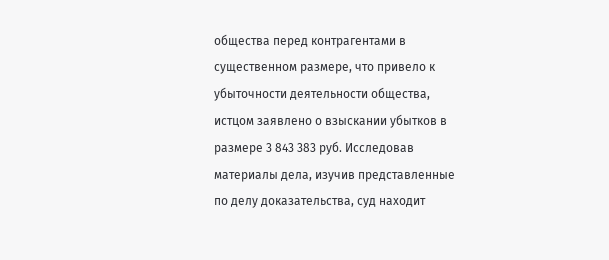общества перед контрагентами в существенном размере, что привело к убыточности деятельности общества, истцом заявлено о взыскании убытков в размере 3 843 383 руб. Исследовав материалы дела, изучив представленные по делу доказательства, суд находит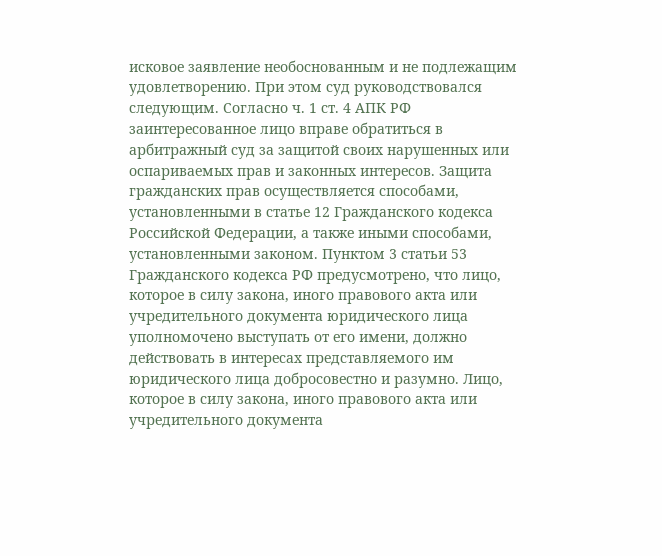исковое заявление необоснованным и не подлежащим удовлетворению. При этом суд руководствовался следующим. Согласно ч. 1 ст. 4 АПК РФ заинтересованное лицо вправе обратиться в арбитражный суд за защитой своих нарушенных или оспариваемых прав и законных интересов. Защита гражданских прав осуществляется способами, установленными в статье 12 Гражданского кодекса Российской Федерации, а также иными способами, установленными законом. Пунктом 3 статьи 53 Гражданского кодекса РФ предусмотрено, что лицо, которое в силу закона, иного правового акта или учредительного документа юридического лица уполномочено выступать от его имени, должно действовать в интересах представляемого им юридического лица добросовестно и разумно. Лицо, которое в силу закона, иного правового акта или учредительного документа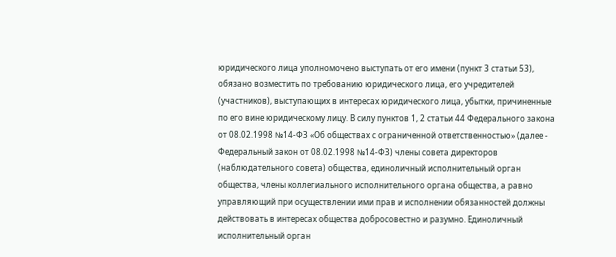юридического лица уполномочено выступать от его имени (пункт 3 статьи 53), обязано возместить по требованию юридического лица, его учредителей (участников), выступающих в интересах юридического лица, убытки, причиненные по его вине юридическому лицу. В силу пунктов 1, 2 статьи 44 Федерального закона от 08.02.1998 №14-ФЗ «Об обществах с ограниченной ответственностью» (далее - Федеральный закон от 08.02.1998 №14-ФЗ) члены совета директоров (наблюдательного совета) общества, единоличный исполнительный орган общества, члены коллегиального исполнительного органа общества, а равно управляющий при осуществлении ими прав и исполнении обязанностей должны действовать в интересах общества добросовестно и разумно. Единоличный исполнительный орган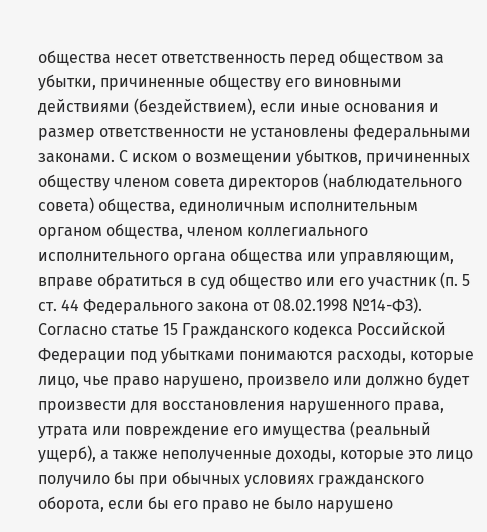общества несет ответственность перед обществом за убытки, причиненные обществу его виновными действиями (бездействием), если иные основания и размер ответственности не установлены федеральными законами. С иском о возмещении убытков, причиненных обществу членом совета директоров (наблюдательного совета) общества, единоличным исполнительным органом общества, членом коллегиального исполнительного органа общества или управляющим, вправе обратиться в суд общество или его участник (п. 5 ст. 44 Федерального закона от 08.02.1998 №14-ФЗ). Согласно статье 15 Гражданского кодекса Российской Федерации под убытками понимаются расходы, которые лицо, чье право нарушено, произвело или должно будет произвести для восстановления нарушенного права, утрата или повреждение его имущества (реальный ущерб), а также неполученные доходы, которые это лицо получило бы при обычных условиях гражданского оборота, если бы его право не было нарушено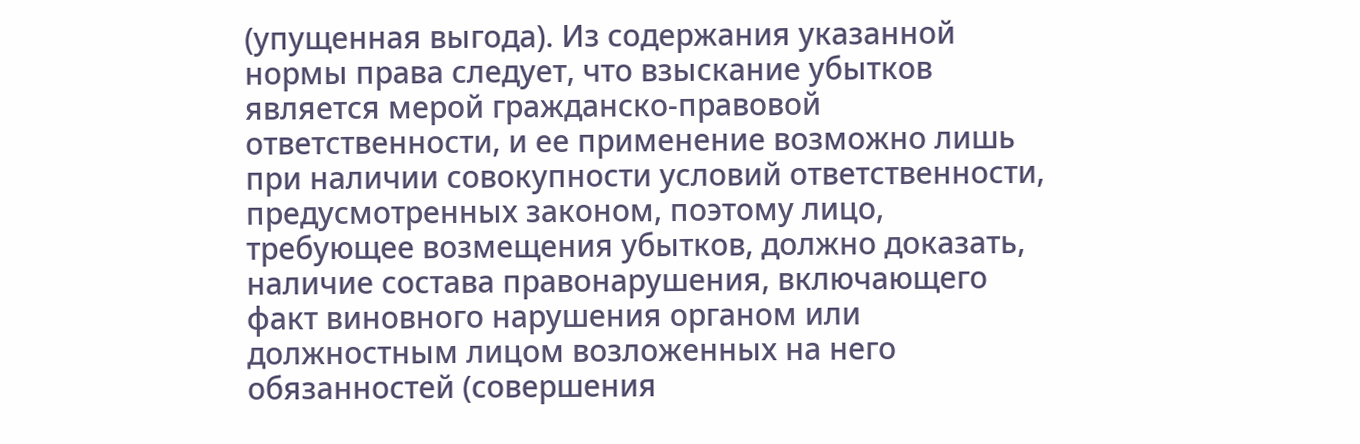(упущенная выгода). Из содержания указанной нормы права следует, что взыскание убытков является мерой гражданско-правовой ответственности, и ее применение возможно лишь при наличии совокупности условий ответственности, предусмотренных законом, поэтому лицо, требующее возмещения убытков, должно доказать, наличие состава правонарушения, включающего факт виновного нарушения органом или должностным лицом возложенных на него обязанностей (совершения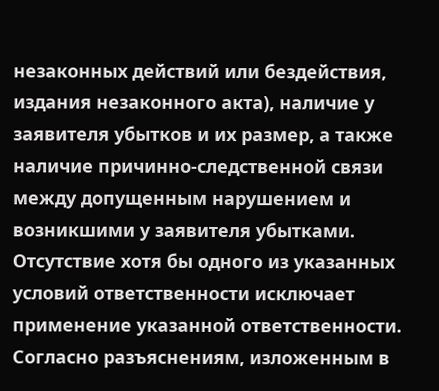незаконных действий или бездействия, издания незаконного акта), наличие у заявителя убытков и их размер, а также наличие причинно-следственной связи между допущенным нарушением и возникшими у заявителя убытками. Отсутствие хотя бы одного из указанных условий ответственности исключает применение указанной ответственности. Согласно разъяснениям, изложенным в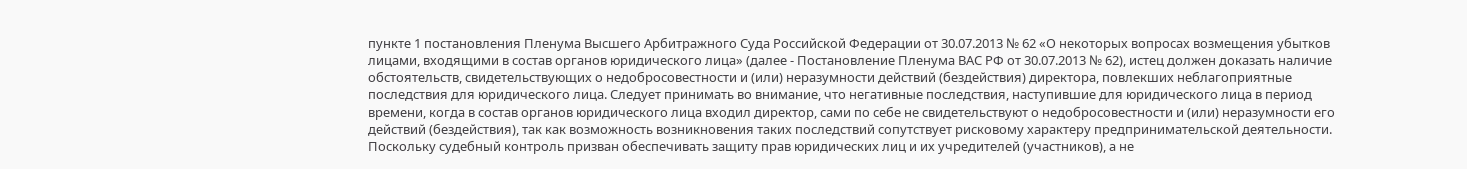пункте 1 постановления Пленума Высшего Арбитражного Суда Российской Федерации от 30.07.2013 № 62 «О некоторых вопросах возмещения убытков лицами, входящими в состав органов юридического лица» (далее - Постановление Пленума ВАС РФ от 30.07.2013 № 62), истец должен доказать наличие обстоятельств, свидетельствующих о недобросовестности и (или) неразумности действий (бездействия) директора, повлекших неблагоприятные последствия для юридического лица. Следует принимать во внимание, что негативные последствия, наступившие для юридического лица в период времени, когда в состав органов юридического лица входил директор, сами по себе не свидетельствуют о недобросовестности и (или) неразумности его действий (бездействия), так как возможность возникновения таких последствий сопутствует рисковому характеру предпринимательской деятельности. Поскольку судебный контроль призван обеспечивать защиту прав юридических лиц и их учредителей (участников), а не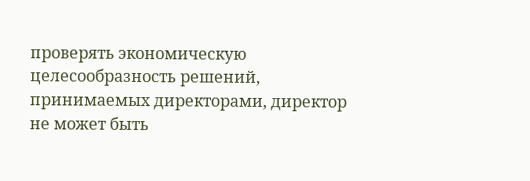проверять экономическую целесообразность решений, принимаемых директорами, директор не может быть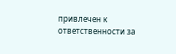привлечен к ответственности за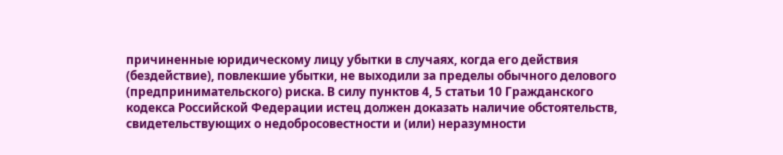причиненные юридическому лицу убытки в случаях, когда его действия (бездействие), повлекшие убытки, не выходили за пределы обычного делового (предпринимательского) риска. В силу пунктов 4, 5 статьи 10 Гражданского кодекса Российской Федерации истец должен доказать наличие обстоятельств, свидетельствующих о недобросовестности и (или) неразумности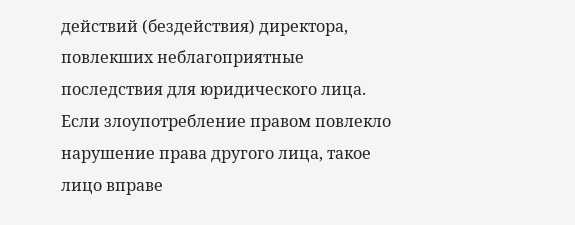действий (бездействия) директора, повлекших неблагоприятные последствия для юридического лица. Если злоупотребление правом повлекло нарушение права другого лица, такое лицо вправе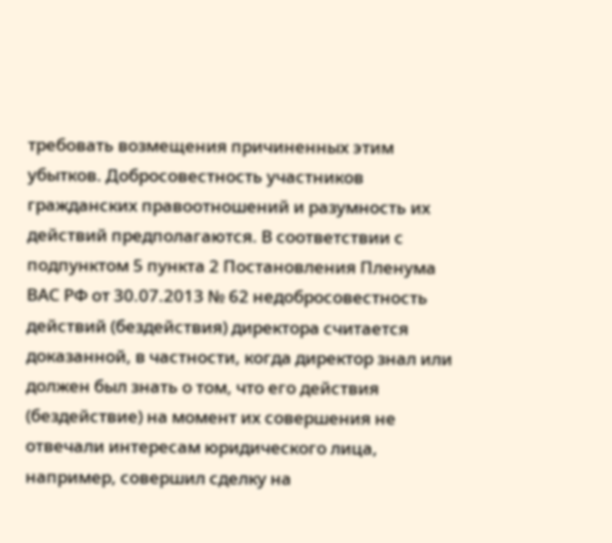требовать возмещения причиненных этим убытков. Добросовестность участников гражданских правоотношений и разумность их действий предполагаются. В соответствии с подпунктом 5 пункта 2 Постановления Пленума ВАС РФ от 30.07.2013 № 62 недобросовестность действий (бездействия) директора считается доказанной, в частности, когда директор знал или должен был знать о том, что его действия (бездействие) на момент их совершения не отвечали интересам юридического лица, например, совершил сделку на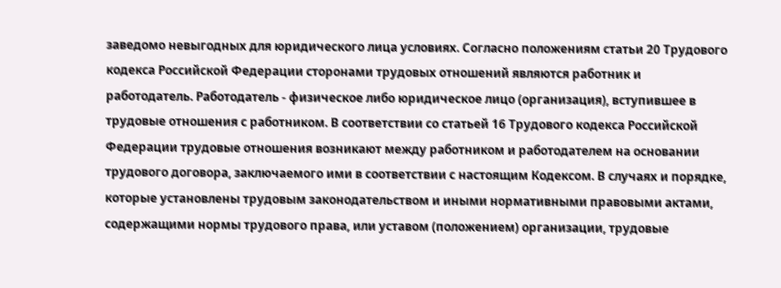заведомо невыгодных для юридического лица условиях. Согласно положениям статьи 20 Трудового кодекса Российской Федерации сторонами трудовых отношений являются работник и работодатель. Работодатель - физическое либо юридическое лицо (организация), вступившее в трудовые отношения с работником. В соответствии со статьей 16 Трудового кодекса Российской Федерации трудовые отношения возникают между работником и работодателем на основании трудового договора, заключаемого ими в соответствии с настоящим Кодексом. В случаях и порядке, которые установлены трудовым законодательством и иными нормативными правовыми актами, содержащими нормы трудового права, или уставом (положением) организации, трудовые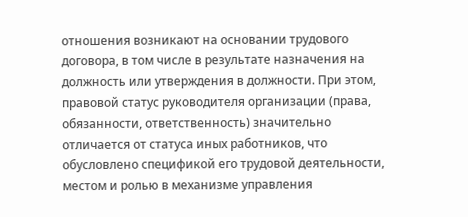отношения возникают на основании трудового договора, в том числе в результате назначения на должность или утверждения в должности. При этом, правовой статус руководителя организации (права, обязанности, ответственность) значительно отличается от статуса иных работников, что обусловлено спецификой его трудовой деятельности, местом и ролью в механизме управления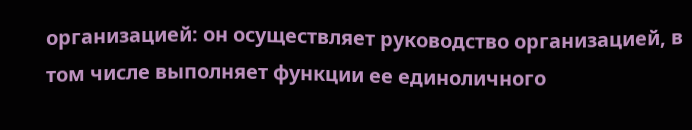организацией: он осуществляет руководство организацией, в том числе выполняет функции ее единоличного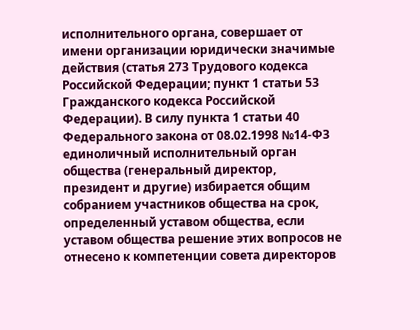исполнительного органа, совершает от имени организации юридически значимые действия (статья 273 Трудового кодекса Российской Федерации; пункт 1 статьи 53 Гражданского кодекса Российской Федерации). В силу пункта 1 статьи 40 Федерального закона от 08.02.1998 №14-ФЗ единоличный исполнительный орган общества (генеральный директор, президент и другие) избирается общим собранием участников общества на срок, определенный уставом общества, если уставом общества решение этих вопросов не отнесено к компетенции совета директоров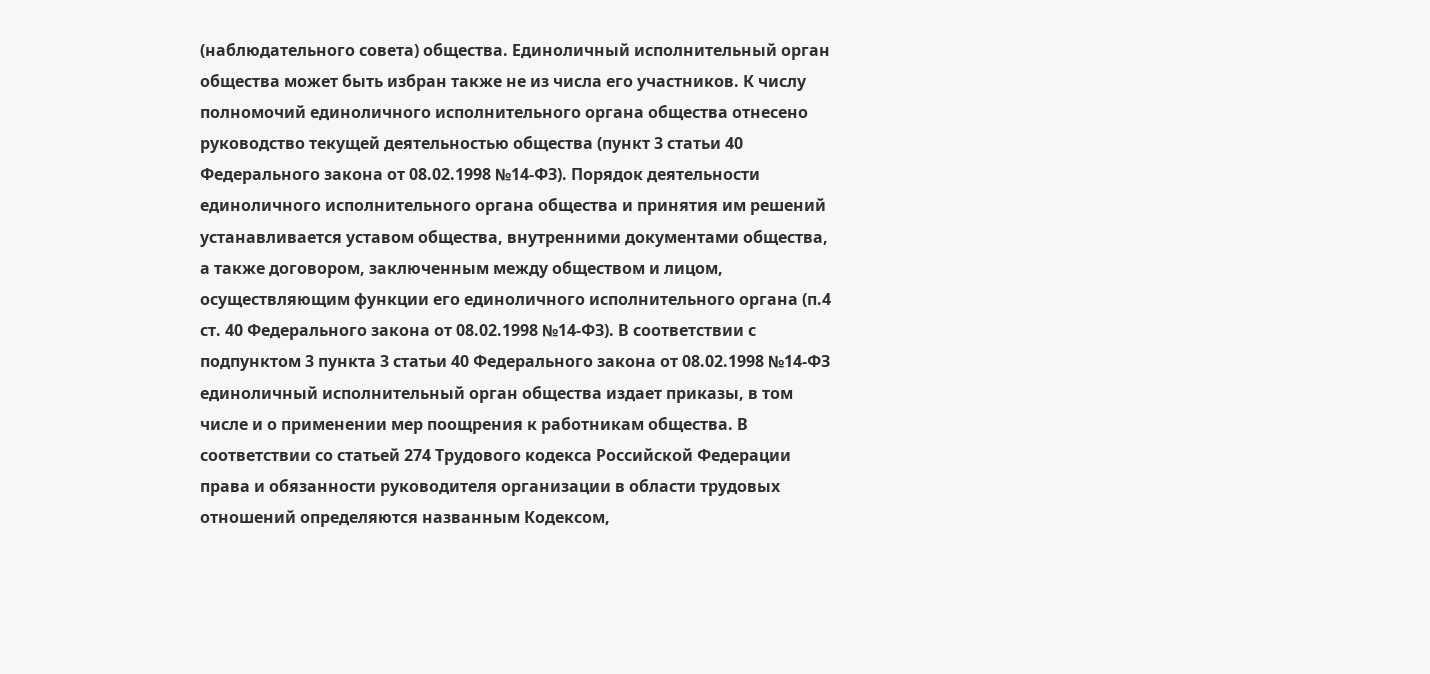(наблюдательного совета) общества. Единоличный исполнительный орган общества может быть избран также не из числа его участников. К числу полномочий единоличного исполнительного органа общества отнесено руководство текущей деятельностью общества (пункт 3 статьи 40 Федерального закона от 08.02.1998 №14-ФЗ). Порядок деятельности единоличного исполнительного органа общества и принятия им решений устанавливается уставом общества, внутренними документами общества, а также договором, заключенным между обществом и лицом, осуществляющим функции его единоличного исполнительного органа (п.4 ст. 40 Федерального закона от 08.02.1998 №14-ФЗ). В соответствии с подпунктом 3 пункта 3 статьи 40 Федерального закона от 08.02.1998 №14-ФЗ единоличный исполнительный орган общества издает приказы, в том числе и о применении мер поощрения к работникам общества. В соответствии со статьей 274 Трудового кодекса Российской Федерации права и обязанности руководителя организации в области трудовых отношений определяются названным Кодексом,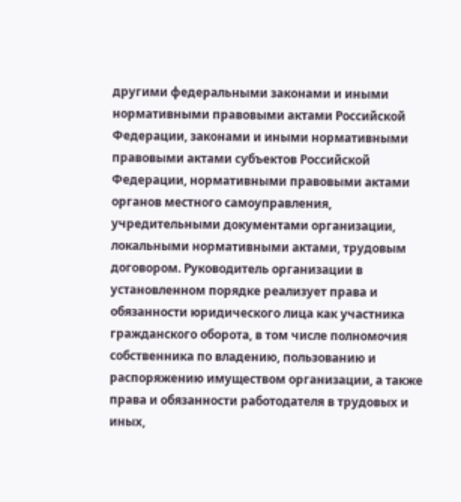другими федеральными законами и иными нормативными правовыми актами Российской Федерации, законами и иными нормативными правовыми актами субъектов Российской Федерации, нормативными правовыми актами органов местного самоуправления, учредительными документами организации, локальными нормативными актами, трудовым договором. Руководитель организации в установленном порядке реализует права и обязанности юридического лица как участника гражданского оборота, в том числе полномочия собственника по владению, пользованию и распоряжению имуществом организации, а также права и обязанности работодателя в трудовых и иных,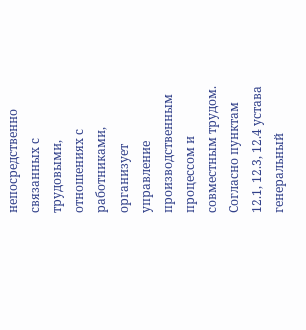непосредственно связанных с трудовыми, отношениях с работниками, организует управление производственным процессом и совместным трудом. Согласно пунктам 12.1, 12.3, 12.4 устава генеральный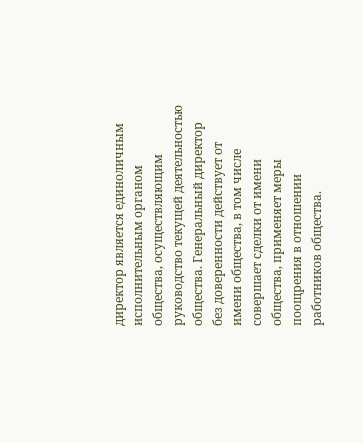директор является единоличным исполнительным органом общества, осуществляющим руководство текущей деятельностью общества. Генеральный директор без доверенности действует от имени общества, в том числе совершает сделки от имени общества, применяет меры поощрения в отношении работников общества.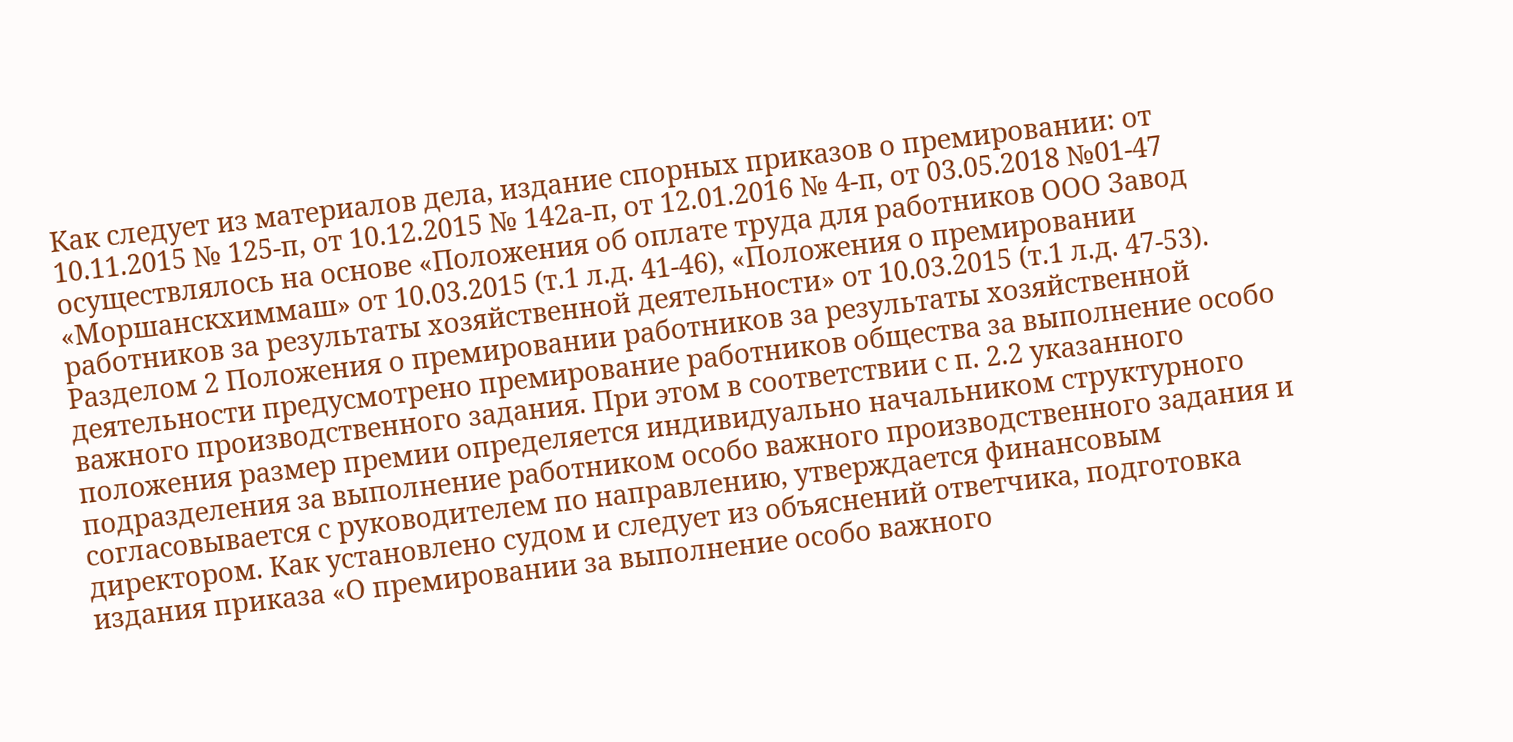Как следует из материалов дела, издание спорных приказов о премировании: от 10.11.2015 № 125-п, от 10.12.2015 № 142а-п, от 12.01.2016 № 4-п, от 03.05.2018 №01-47 осуществлялось на основе «Положения об оплате труда для работников ООО Завод «Моршанскхиммаш» от 10.03.2015 (т.1 л.д. 41-46), «Положения о премировании работников за результаты хозяйственной деятельности» от 10.03.2015 (т.1 л.д. 47-53). Разделом 2 Положения о премировании работников за результаты хозяйственной деятельности предусмотрено премирование работников общества за выполнение особо важного производственного задания. При этом в соответствии с п. 2.2 указанного положения размер премии определяется индивидуально начальником структурного подразделения за выполнение работником особо важного производственного задания и согласовывается с руководителем по направлению, утверждается финансовым директором. Как установлено судом и следует из объяснений ответчика, подготовка издания приказа «О премировании за выполнение особо важного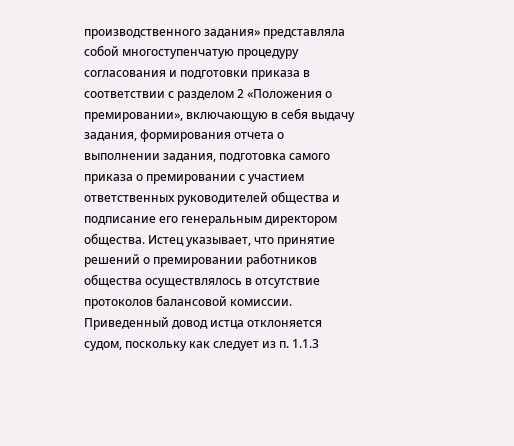производственного задания» представляла собой многоступенчатую процедуру согласования и подготовки приказа в соответствии с разделом 2 «Положения о премировании», включающую в себя выдачу задания, формирования отчета о выполнении задания, подготовка самого приказа о премировании с участием ответственных руководителей общества и подписание его генеральным директором общества. Истец указывает, что принятие решений о премировании работников общества осуществлялось в отсутствие протоколов балансовой комиссии. Приведенный довод истца отклоняется судом, поскольку как следует из п. 1.1.3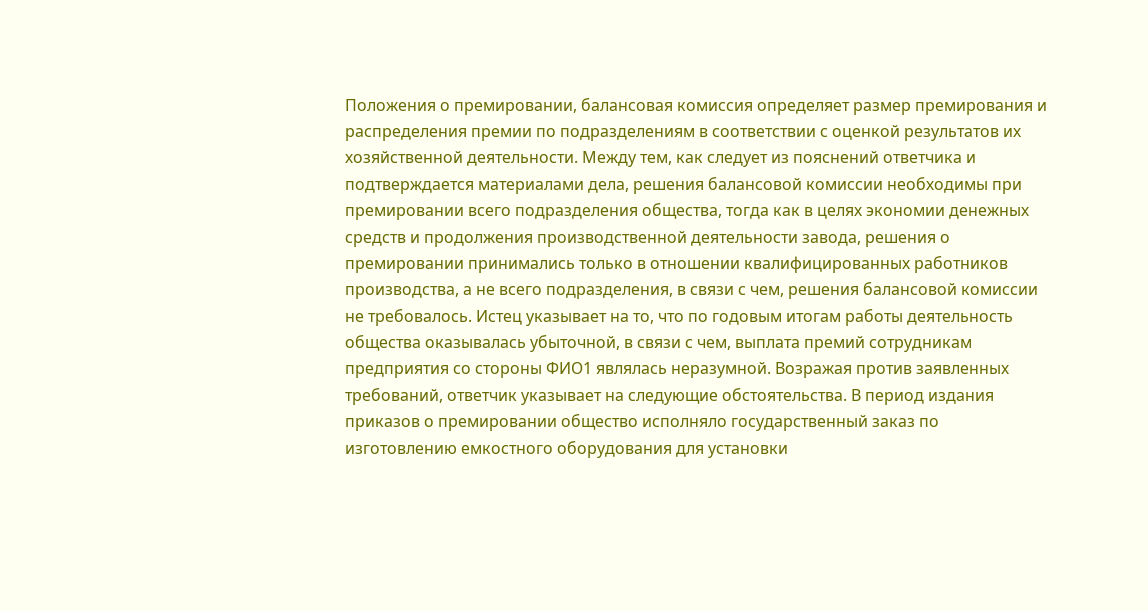Положения о премировании, балансовая комиссия определяет размер премирования и распределения премии по подразделениям в соответствии с оценкой результатов их хозяйственной деятельности. Между тем, как следует из пояснений ответчика и подтверждается материалами дела, решения балансовой комиссии необходимы при премировании всего подразделения общества, тогда как в целях экономии денежных средств и продолжения производственной деятельности завода, решения о премировании принимались только в отношении квалифицированных работников производства, а не всего подразделения, в связи с чем, решения балансовой комиссии не требовалось. Истец указывает на то, что по годовым итогам работы деятельность общества оказывалась убыточной, в связи с чем, выплата премий сотрудникам предприятия со стороны ФИО1 являлась неразумной. Возражая против заявленных требований, ответчик указывает на следующие обстоятельства. В период издания приказов о премировании общество исполняло государственный заказ по изготовлению емкостного оборудования для установки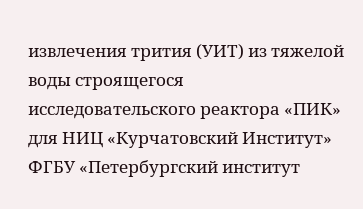извлечения трития (УИТ) из тяжелой воды строящегося исследовательского реактора «ПИК» для НИЦ «Курчатовский Институт» ФГБУ «Петербургский институт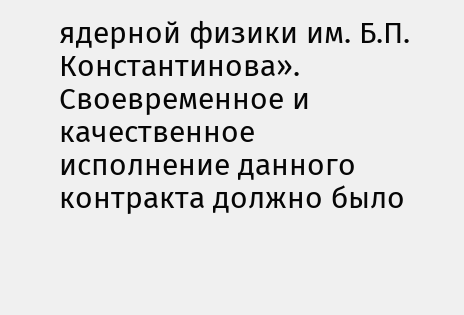ядерной физики им. Б.П. Константинова». Своевременное и качественное исполнение данного контракта должно было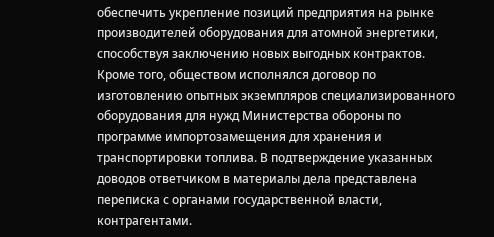обеспечить укрепление позиций предприятия на рынке производителей оборудования для атомной энергетики, способствуя заключению новых выгодных контрактов. Кроме того, обществом исполнялся договор по изготовлению опытных экземпляров специализированного оборудования для нужд Министерства обороны по программе импортозамещения для хранения и транспортировки топлива. В подтверждение указанных доводов ответчиком в материалы дела представлена переписка с органами государственной власти, контрагентами.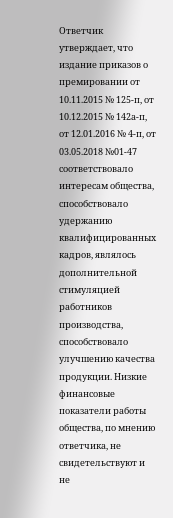Ответчик утверждает, что издание приказов о премировании от 10.11.2015 № 125-п, от 10.12.2015 № 142а-п, от 12.01.2016 № 4-п, от 03.05.2018 №01-47 соответствовало интересам общества, способствовало удержанию квалифицированных кадров, являлось дополнительной стимуляцией работников производства, способствовало улучшению качества продукции. Низкие финансовые показатели работы общества, по мнению ответчика, не свидетельствуют и не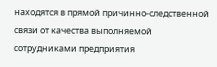находятся в прямой причинно-следственной связи от качества выполняемой сотрудниками предприятия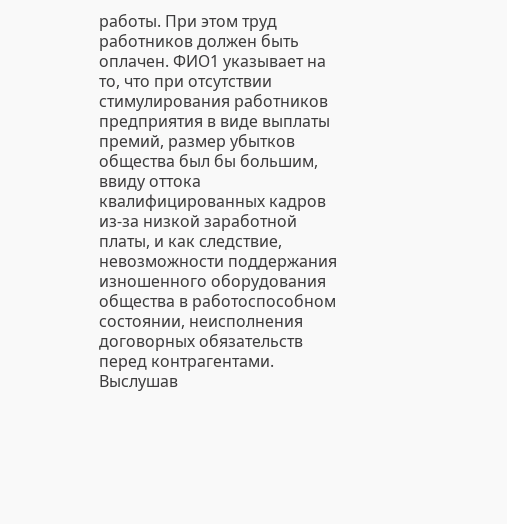работы. При этом труд работников должен быть оплачен. ФИО1 указывает на то, что при отсутствии стимулирования работников предприятия в виде выплаты премий, размер убытков общества был бы большим, ввиду оттока квалифицированных кадров из-за низкой заработной платы, и как следствие, невозможности поддержания изношенного оборудования общества в работоспособном состоянии, неисполнения договорных обязательств перед контрагентами. Выслушав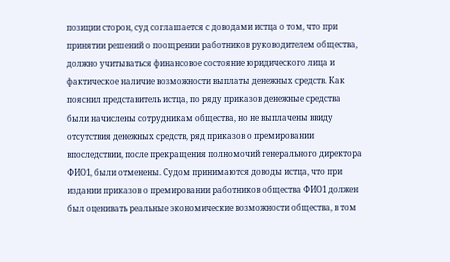позиции сторон, суд соглашается с доводами истца о том, что при принятии решений о поощрении работников руководителем общества, должно учитываться финансовое состояние юридического лица и фактическое наличие возможности выплаты денежных средств. Как пояснил представитель истца, по ряду приказов денежные средства были начислены сотрудникам общества, но не выплачены ввиду отсутствия денежных средств, ряд приказов о премировании впоследствии, после прекращения полномочий генерального директора ФИО1, были отменены. Судом принимаются доводы истца, что при издании приказов о премировании работников общества ФИО1 должен был оценивать реальные экономические возможности общества, в том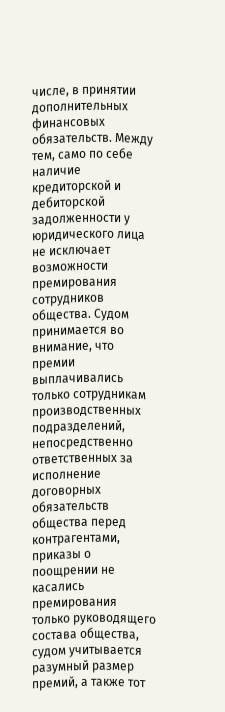числе, в принятии дополнительных финансовых обязательств. Между тем, само по себе наличие кредиторской и дебиторской задолженности у юридического лица не исключает возможности премирования сотрудников общества. Судом принимается во внимание, что премии выплачивались только сотрудникам производственных подразделений, непосредственно ответственных за исполнение договорных обязательств общества перед контрагентами, приказы о поощрении не касались премирования только руководящего состава общества, судом учитывается разумный размер премий, а также тот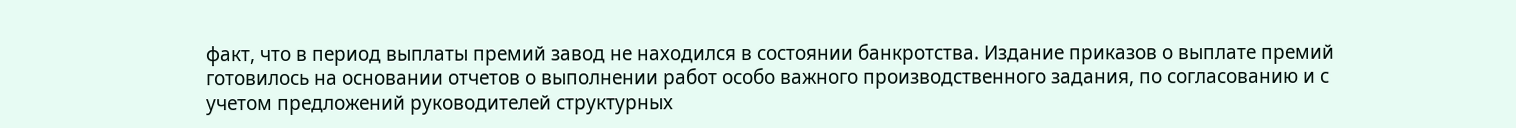факт, что в период выплаты премий завод не находился в состоянии банкротства. Издание приказов о выплате премий готовилось на основании отчетов о выполнении работ особо важного производственного задания, по согласованию и с учетом предложений руководителей структурных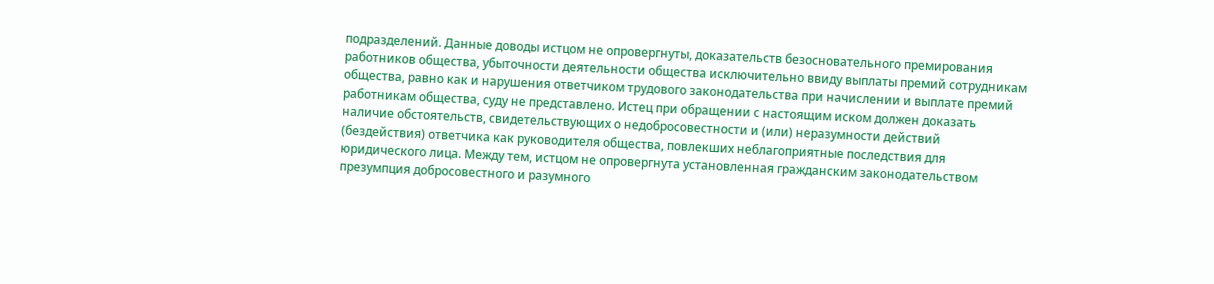подразделений. Данные доводы истцом не опровергнуты, доказательств безосновательного премирования работников общества, убыточности деятельности общества исключительно ввиду выплаты премий сотрудникам общества, равно как и нарушения ответчиком трудового законодательства при начислении и выплате премий работникам общества, суду не представлено. Истец при обращении с настоящим иском должен доказать наличие обстоятельств, свидетельствующих о недобросовестности и (или) неразумности действий (бездействия) ответчика как руководителя общества, повлекших неблагоприятные последствия для юридического лица. Между тем, истцом не опровергнута установленная гражданским законодательством презумпция добросовестного и разумного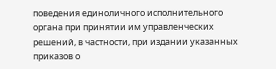поведения единоличного исполнительного органа при принятии им управленческих решений, в частности, при издании указанных приказов о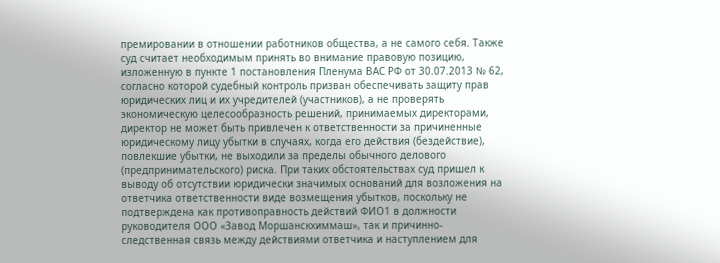премировании в отношении работников общества, а не самого себя. Также суд считает необходимым принять во внимание правовую позицию, изложенную в пункте 1 постановления Пленума ВАС РФ от 30.07.2013 № 62, согласно которой судебный контроль призван обеспечивать защиту прав юридических лиц и их учредителей (участников), а не проверять экономическую целесообразность решений, принимаемых директорами, директор не может быть привлечен к ответственности за причиненные юридическому лицу убытки в случаях, когда его действия (бездействие), повлекшие убытки, не выходили за пределы обычного делового (предпринимательского) риска. При таких обстоятельствах суд пришел к выводу об отсутствии юридически значимых оснований для возложения на ответчика ответственности виде возмещения убытков, поскольку не подтверждена как противоправность действий ФИО1 в должности руководителя ООО «Завод Моршанскхиммаш», так и причинно-следственная связь между действиями ответчика и наступлением для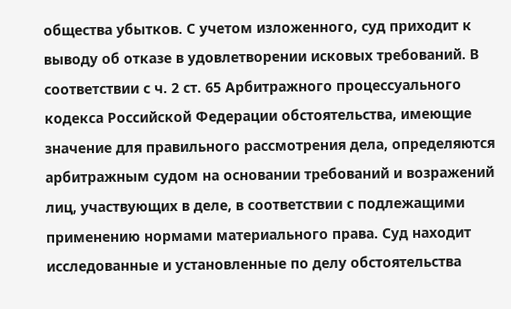общества убытков. С учетом изложенного, суд приходит к выводу об отказе в удовлетворении исковых требований. В соответствии с ч. 2 ст. 65 Арбитражного процессуального кодекса Российской Федерации обстоятельства, имеющие значение для правильного рассмотрения дела, определяются арбитражным судом на основании требований и возражений лиц, участвующих в деле, в соответствии с подлежащими применению нормами материального права. Суд находит исследованные и установленные по делу обстоятельства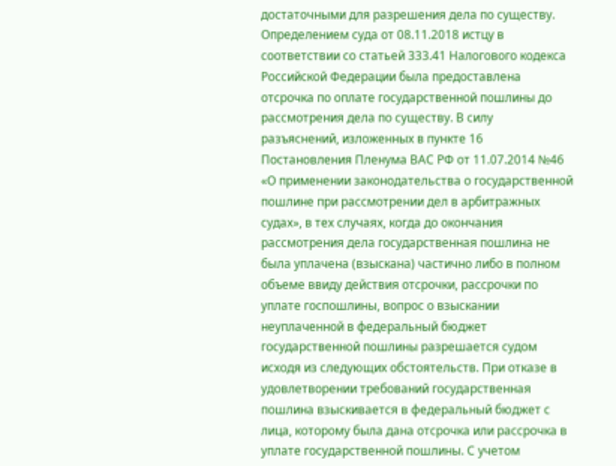достаточными для разрешения дела по существу. Определением суда от 08.11.2018 истцу в соответствии со статьей 333.41 Налогового кодекса Российской Федерации была предоставлена отсрочка по оплате государственной пошлины до рассмотрения дела по существу. В силу разъяснений, изложенных в пункте 16 Постановления Пленума ВАС РФ от 11.07.2014 №46 «О применении законодательства о государственной пошлине при рассмотрении дел в арбитражных судах», в тех случаях, когда до окончания рассмотрения дела государственная пошлина не была уплачена (взыскана) частично либо в полном объеме ввиду действия отсрочки, рассрочки по уплате госпошлины, вопрос о взыскании неуплаченной в федеральный бюджет государственной пошлины разрешается судом исходя из следующих обстоятельств. При отказе в удовлетворении требований государственная пошлина взыскивается в федеральный бюджет с лица, которому была дана отсрочка или рассрочка в уплате государственной пошлины. С учетом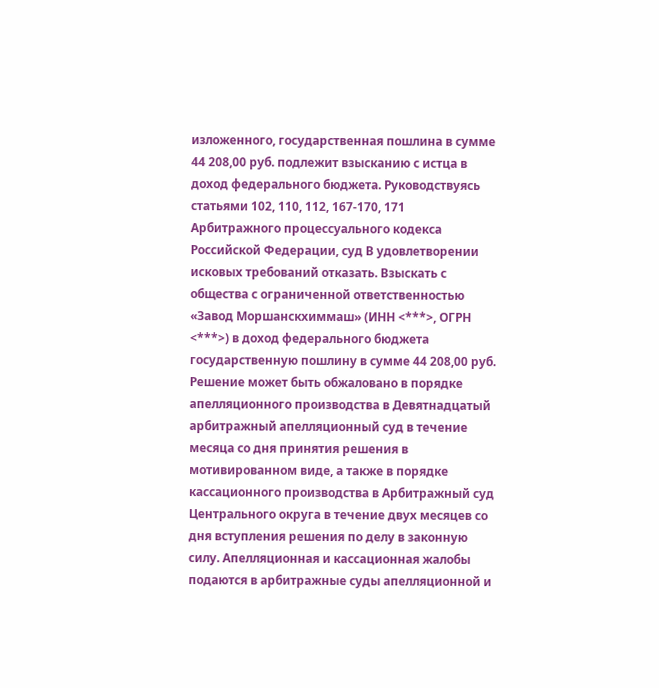изложенного, государственная пошлина в сумме 44 208,00 руб. подлежит взысканию с истца в доход федерального бюджета. Руководствуясь статьями 102, 110, 112, 167-170, 171 Арбитражного процессуального кодекса Российской Федерации, суд В удовлетворении исковых требований отказать. Взыскать с общества с ограниченной ответственностью «Завод Моршанскхиммаш» (ИНН <***>, ОГРН <***>) в доход федерального бюджета государственную пошлину в сумме 44 208,00 руб. Решение может быть обжаловано в порядке апелляционного производства в Девятнадцатый арбитражный апелляционный суд в течение месяца со дня принятия решения в мотивированном виде, а также в порядке кассационного производства в Арбитражный суд Центрального округа в течение двух месяцев со дня вступления решения по делу в законную силу. Апелляционная и кассационная жалобы подаются в арбитражные суды апелляционной и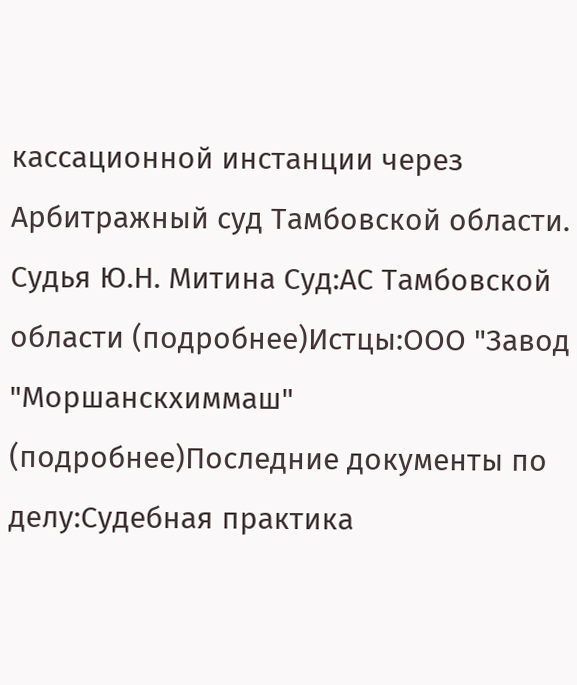кассационной инстанции через Арбитражный суд Тамбовской области. Судья Ю.Н. Митина Суд:АС Тамбовской области (подробнее)Истцы:ООО "Завод "Моршанскхиммаш" (подробнее)Последние документы по делу:Судебная практика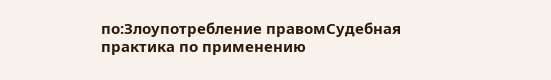по:Злоупотребление правомСудебная практика по применению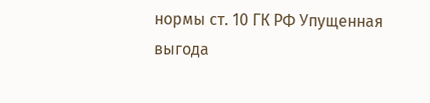нормы ст. 10 ГК РФ Упущенная выгода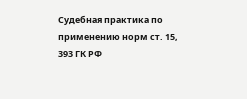Судебная практика по применению норм ст. 15, 393 ГК РФ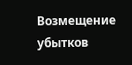Возмещение убытков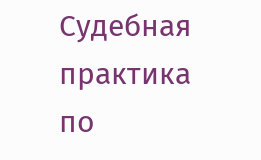Судебная практика по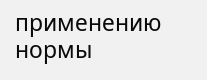применению нормы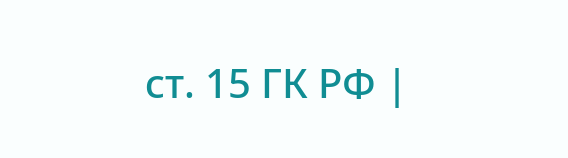ст. 15 ГК РФ |